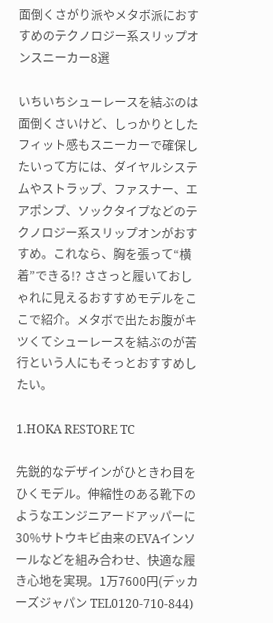面倒くさがり派やメタボ派におすすめのテクノロジー系スリップオンスニーカー8選

いちいちシューレースを結ぶのは面倒くさいけど、しっかりとしたフィット感もスニーカーで確保したいって方には、ダイヤルシステムやストラップ、ファスナー、エアポンプ、ソックタイプなどのテクノロジー系スリップオンがおすすめ。これなら、胸を張って“横着”できる!? ささっと履いておしゃれに見えるおすすめモデルをここで紹介。メタボで出たお腹がキツくてシューレースを結ぶのが苦行という人にもそっとおすすめしたい。

1.HOKA RESTORE TC

先鋭的なデザインがひときわ目をひくモデル。伸縮性のある靴下のようなエンジニアードアッパーに30%サトウキビ由来のEVAインソールなどを組み合わせ、快適な履き心地を実現。1万7600円(デッカーズジャパン TEL0120-710-844)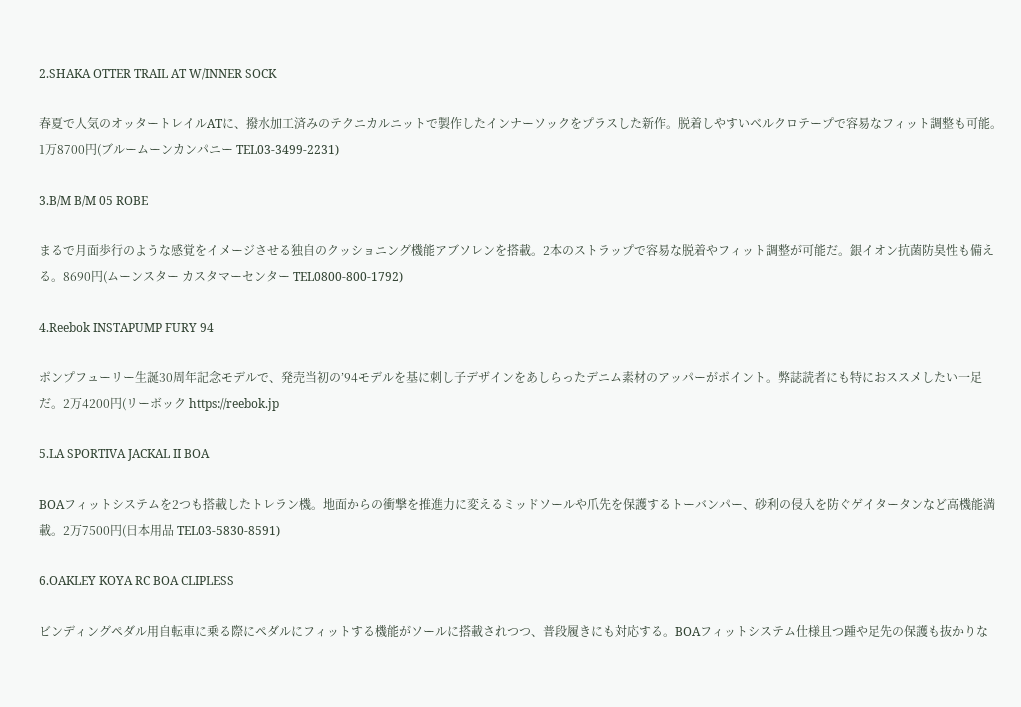2.SHAKA OTTER TRAIL AT W/INNER SOCK

春夏で人気のオッタートレイルATに、撥水加工済みのテクニカルニットで製作したインナーソックをプラスした新作。脱着しやすいベルクロテープで容易なフィット調整も可能。1万8700円(ブルームーンカンパニー TEL03-3499-2231)

3.B/M B/M 05 ROBE

まるで月面歩行のような感覚をイメージさせる独自のクッショニング機能アブソレンを搭載。2本のストラップで容易な脱着やフィット調整が可能だ。銀イオン抗菌防臭性も備える。8690円(ムーンスター カスタマーセンター TEL0800-800-1792)

4.Reebok INSTAPUMP FURY 94

ポンプフューリー生誕30周年記念モデルで、発売当初の’94モデルを基に刺し子デザインをあしらったデニム素材のアッパーがポイント。弊誌読者にも特におススメしたい一足だ。2万4200円(リーボック https://reebok.jp

5.LA SPORTIVA JACKAL II BOA

BOAフィットシステムを2つも搭載したトレラン機。地面からの衝撃を推進力に変えるミッドソールや爪先を保護するトーバンパー、砂利の侵入を防ぐゲイタータンなど高機能満載。2万7500円(日本用品 TEL03-5830-8591)

6.OAKLEY KOYA RC BOA CLIPLESS

ビンディングペダル用自転車に乗る際にペダルにフィットする機能がソールに搭載されつつ、普段履きにも対応する。BOAフィットシステム仕様且つ踵や足先の保護も抜かりな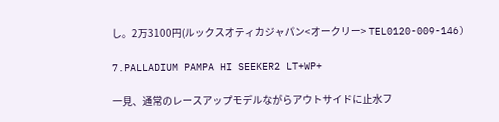し。2万3100円(ルックスオティカジャパン<オークリー> TEL0120-009-146)

7.PALLADIUM PAMPA HI SEEKER2 LT+WP+

一見、通常のレースアップモデルながらアウトサイドに止水フ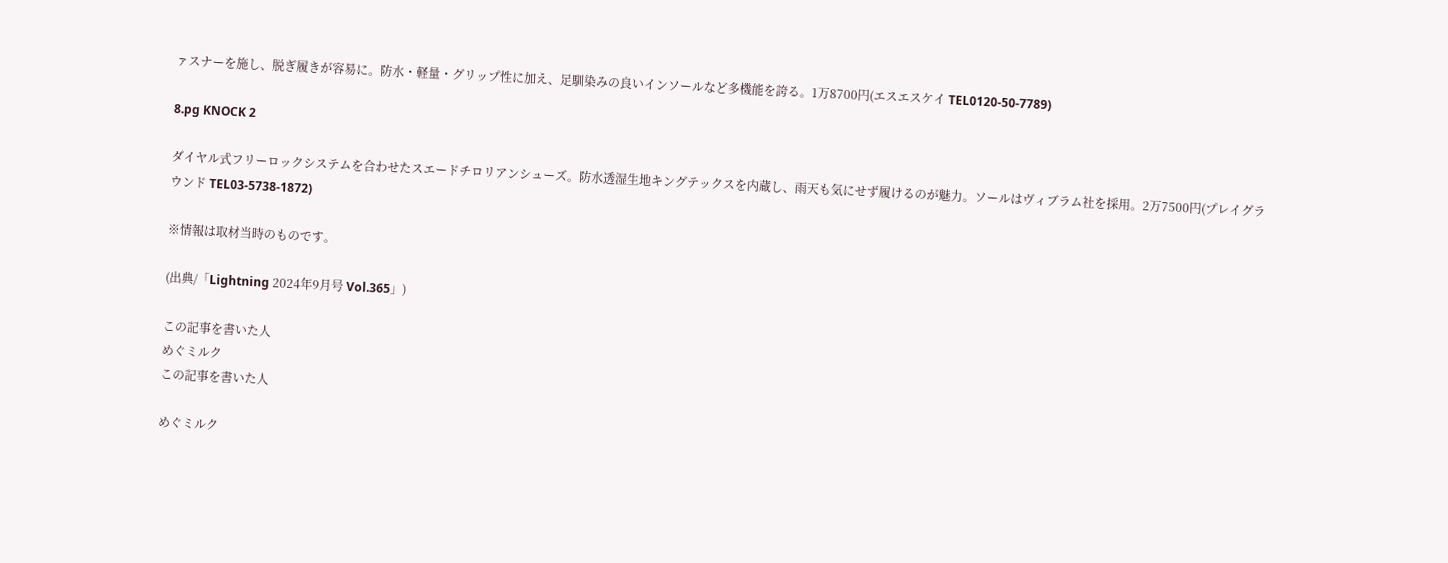ァスナーを施し、脱ぎ履きが容易に。防水・軽量・グリップ性に加え、足馴染みの良いインソールなど多機能を誇る。1万8700円(エスエスケイ TEL0120-50-7789)

8.pg KNOCK 2

ダイヤル式フリーロックシステムを合わせたスエードチロリアンシューズ。防水透湿生地キングテックスを内蔵し、雨天も気にせず履けるのが魅力。ソールはヴィブラム社を採用。2万7500円(プレイグラウンド TEL03-5738-1872)

※情報は取材当時のものです。

(出典/「Lightning 2024年9月号 Vol.365」)

この記事を書いた人
めぐミルク
この記事を書いた人

めぐミルク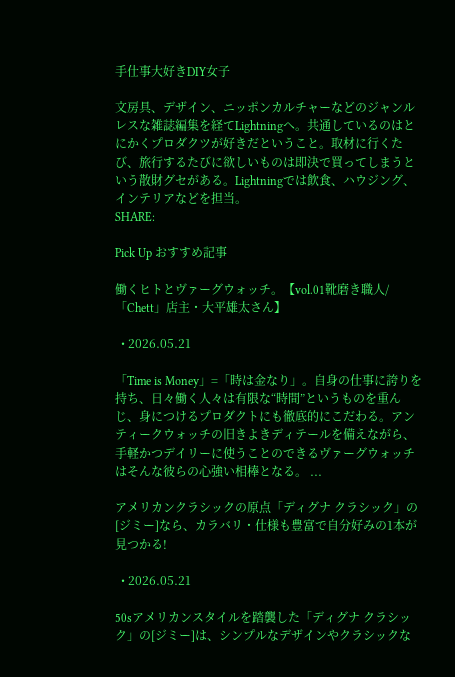手仕事大好きDIY女子

文房具、デザイン、ニッポンカルチャーなどのジャンルレスな雑誌編集を経てLightningへ。共通しているのはとにかくプロダクツが好きだということ。取材に行くたび、旅行するたびに欲しいものは即決で買ってしまうという散財グセがある。Lightningでは飲食、ハウジング、インテリアなどを担当。
SHARE:

Pick Up おすすめ記事

働くヒトとヴァーグウォッチ。【vol.01靴磨き職人/「Chett」店主・大平雄太さん】

  • 2026.05.21

「Time is Money」=「時は金なり」。自身の仕事に誇りを持ち、日々働く人々は有限な“時間”というものを重んじ、身につけるプロダクトにも徹底的にこだわる。アンティークウォッチの旧きよきディテールを備えながら、手軽かつデイリーに使うことのできるヴァーグウォッチはそんな彼らの心強い相棒となる。 ...

アメリカンクラシックの原点「ディグナ クラシック」の[ジミー]なら、カラバリ・仕様も豊富で自分好みの1本が見つかる!

  • 2026.05.21

50sアメリカンスタイルを踏襲した「ディグナ クラシック」の[ジミー]は、シンプルなデザインやクラシックな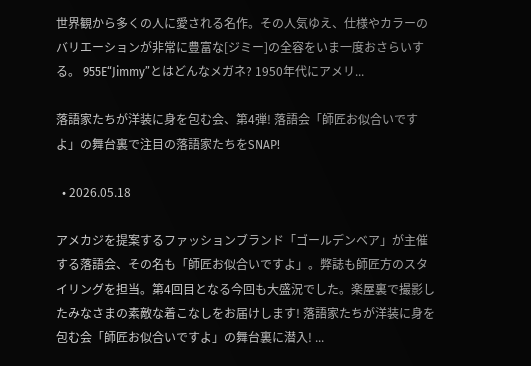世界観から多くの人に愛される名作。その人気ゆえ、仕様やカラーのバリエーションが非常に豊富な[ジミー]の全容をいま一度おさらいする。 955E“Jimmy”とはどんなメガネ? 1950年代にアメリ...

落語家たちが洋装に身を包む会、第4弾! 落語会「師匠お似合いですよ」の舞台裏で注目の落語家たちをSNAP!

  • 2026.05.18

アメカジを提案するファッションブランド「ゴールデンベア」が主催する落語会、その名も「師匠お似合いですよ」。弊誌も師匠方のスタイリングを担当。第4回目となる今回も大盛況でした。楽屋裏で撮影したみなさまの素敵な着こなしをお届けします! 落語家たちが洋装に身を包む会「師匠お似合いですよ」の舞台裏に潜入! ...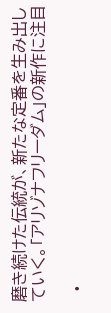磨き続けた伝統が、新たな定番を生み出していく。「アリゾナフリーダム」の新作に注目

  •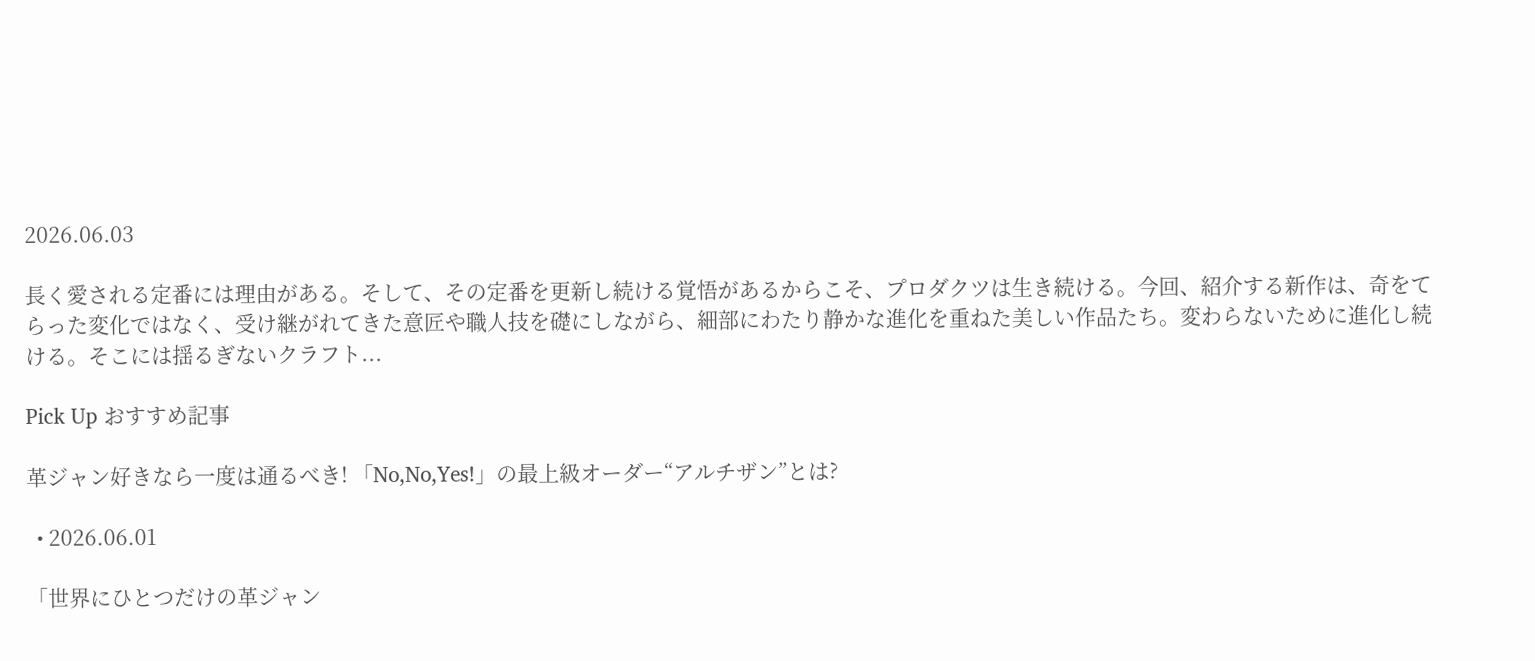2026.06.03

長く愛される定番には理由がある。そして、その定番を更新し続ける覚悟があるからこそ、プロダクツは生き続ける。今回、紹介する新作は、奇をてらった変化ではなく、受け継がれてきた意匠や職人技を礎にしながら、細部にわたり静かな進化を重ねた美しい作品たち。変わらないために進化し続ける。そこには揺るぎないクラフト...

Pick Up おすすめ記事

革ジャン好きなら一度は通るべき! 「No,No,Yes!」の最上級オーダー“アルチザン”とは?

  • 2026.06.01

「世界にひとつだけの革ジャン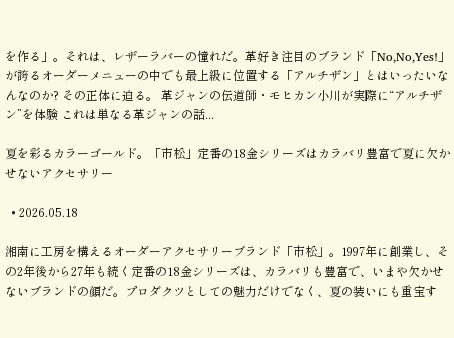を作る」。それは、レザーラバーの憧れだ。革好き注目のブランド「No,No,Yes!」が誇るオーダーメニューの中でも最上級に位置する「アルチザン」とはいったいなんなのか? その正体に迫る。 革ジャンの伝道師・モヒカン小川が実際に“アルチザン”を体験 これは単なる革ジャンの話...

夏を彩るカラーゴールド。「市松」定番の18金シリーズはカラバリ豊富で夏に欠かせないアクセサリー

  • 2026.05.18

湘南に工房を構えるオーダーアクセサリーブランド「市松」。1997年に創業し、その2年後から27年も続く定番の18金シリーズは、カラバリも豊富で、いまや欠かせないブランドの顔だ。プロダクツとしての魅力だけでなく、夏の装いにも重宝す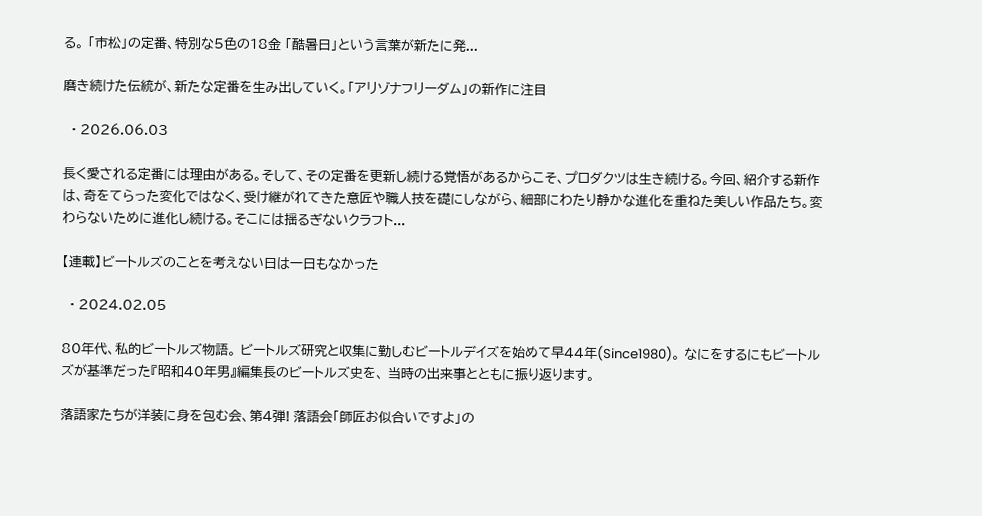る。 「市松」の定番、特別な5色の18金 「酷暑日」という言葉が新たに発...

磨き続けた伝統が、新たな定番を生み出していく。「アリゾナフリーダム」の新作に注目

  • 2026.06.03

長く愛される定番には理由がある。そして、その定番を更新し続ける覚悟があるからこそ、プロダクツは生き続ける。今回、紹介する新作は、奇をてらった変化ではなく、受け継がれてきた意匠や職人技を礎にしながら、細部にわたり静かな進化を重ねた美しい作品たち。変わらないために進化し続ける。そこには揺るぎないクラフト...

【連載】ビートルズのことを考えない日は一日もなかった

  • 2024.02.05

80年代、私的ビートルズ物語。 ビートルズ研究と収集に勤しむビートルデイズを始めて早44年(Since1980)。 なにをするにもビートルズが基準だった『昭和40年男』編集長のビートルズ史を、 当時の出来事とともに振り返ります。

落語家たちが洋装に身を包む会、第4弾! 落語会「師匠お似合いですよ」の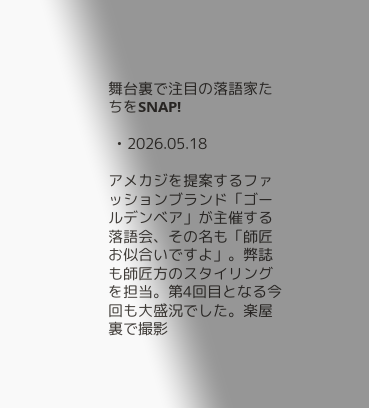舞台裏で注目の落語家たちをSNAP!

  • 2026.05.18

アメカジを提案するファッションブランド「ゴールデンベア」が主催する落語会、その名も「師匠お似合いですよ」。弊誌も師匠方のスタイリングを担当。第4回目となる今回も大盛況でした。楽屋裏で撮影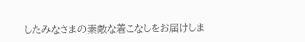したみなさまの素敵な着こなしをお届けしま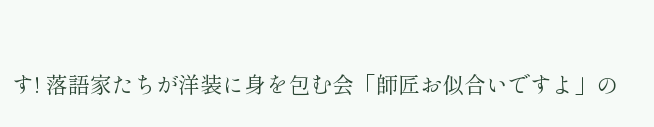す! 落語家たちが洋装に身を包む会「師匠お似合いですよ」の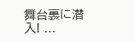舞台裏に潜入! ...